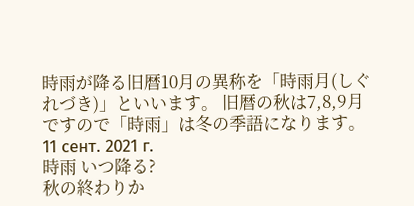時雨が降る旧暦10月の異称を「時雨月(しぐれづき)」といいます。 旧暦の秋は7,8,9月ですので「時雨」は冬の季語になります。 11 сент. 2021 г.
時雨 いつ降る?
秋の終わりか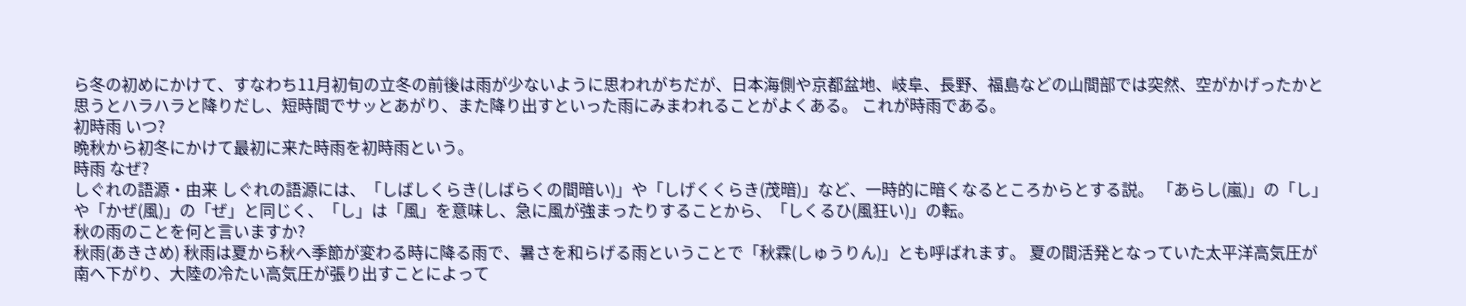ら冬の初めにかけて、すなわち11月初旬の立冬の前後は雨が少ないように思われがちだが、日本海側や京都盆地、岐阜、長野、福島などの山間部では突然、空がかげったかと思うとハラハラと降りだし、短時間でサッとあがり、また降り出すといった雨にみまわれることがよくある。 これが時雨である。
初時雨 いつ?
晩秋から初冬にかけて最初に来た時雨を初時雨という。
時雨 なぜ?
しぐれの語源・由来 しぐれの語源には、「しばしくらき(しばらくの間暗い)」や「しげくくらき(茂暗)」など、一時的に暗くなるところからとする説。 「あらし(嵐)」の「し」や「かぜ(風)」の「ぜ」と同じく、「し」は「風」を意味し、急に風が強まったりすることから、「しくるひ(風狂い)」の転。
秋の雨のことを何と言いますか?
秋雨(あきさめ) 秋雨は夏から秋へ季節が変わる時に降る雨で、暑さを和らげる雨ということで「秋霖(しゅうりん)」とも呼ばれます。 夏の間活発となっていた太平洋高気圧が南へ下がり、大陸の冷たい高気圧が張り出すことによって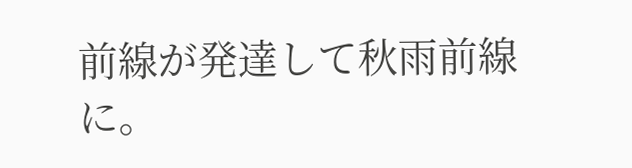前線が発達して秋雨前線に。